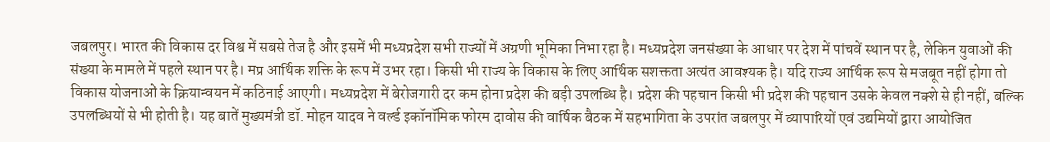जबलपुर। भारत की विकास दर विश्व में सबसे तेज है और इसमें भी मध्यप्रदेश सभी राज्यों में अग्रणी भूमिका निभा रहा है। मध्यप्रदेश जनसंख्या के आधार पर देश में पांचवें स्थान पर है, लेकिन युवाओं की संख्या के मामले में पहले स्थान पर है। मप्र आर्थिक शक्ति के रूप में उभर रहा। किसी भी राज्य के विकास के लिए आर्थिक सशक्तता अत्यंत आवश्यक है। यदि राज्य आर्थिक रूप से मजबूत नहीं होगा तो विकास योजनाओं के क्रियान्वयन में कठिनाई आएगी। मध्यप्रदेश में बेरोजगारी दर कम होना प्रदेश की बड़ी उपलब्धि है। प्रदेश की पहचान किसी भी प्रदेश की पहचान उसके केवल नक्शे से ही नहीं, बल्कि उपलब्धियों से भी होती है। यह बातें मुख्यमंत्री डॉ. मोहन यादव ने वर्ल्ड इकॉनॉमिक फोरम दावोस की वार्षिक बैठक में सहभागिता के उपरांत जबलपुर में व्यापारियों एवं उद्यमियों द्वारा आयोजित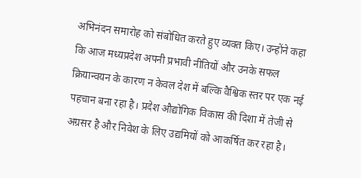अभिनंदन समारोह को संबोधित करते हुए व्यक्त किए। उन्होंने कहा कि आज मध्यप्रदेश अपनी प्रभावी नीतियों और उनके सफल क्रियान्वयन के कारण न केवल देश में बल्कि वैश्विक स्तर पर एक नई पहचान बना रहा है। प्रदेश औद्योगिक विकास की दिशा में तेजी से अग्रसर है और निवेश के लिए उद्यमियों को आकर्षित कर रहा है।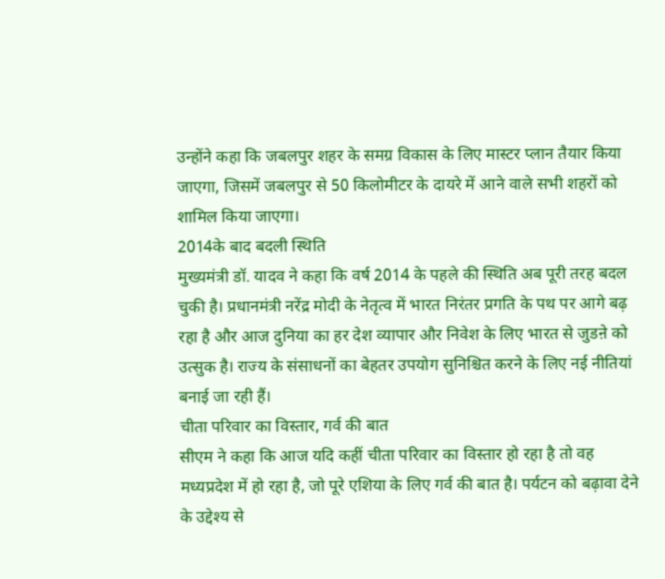उन्होंने कहा कि जबलपुर शहर के समग्र विकास के लिए मास्टर प्लान तैयार किया जाएगा, जिसमें जबलपुर से 50 किलोमीटर के दायरे में आने वाले सभी शहरों को शामिल किया जाएगा।
2014के बाद बदली स्थिति
मुख्यमंत्री डॉ. यादव ने कहा कि वर्ष 2014 के पहले की स्थिति अब पूरी तरह बदल चुकी है। प्रधानमंत्री नरेंद्र मोदी के नेतृत्व में भारत निरंतर प्रगति के पथ पर आगे बढ़ रहा है और आज दुनिया का हर देश व्यापार और निवेश के लिए भारत से जुडऩे को उत्सुक है। राज्य के संसाधनों का बेहतर उपयोग सुनिश्चित करने के लिए नई नीतियां बनाई जा रही हैं।
चीता परिवार का विस्तार, गर्व की बात
सीएम ने कहा कि आज यदि कहीं चीता परिवार का विस्तार हो रहा है तो वह मध्यप्रदेश में हो रहा है, जो पूरे एशिया के लिए गर्व की बात है। पर्यटन को बढ़ावा देने के उद्देश्य से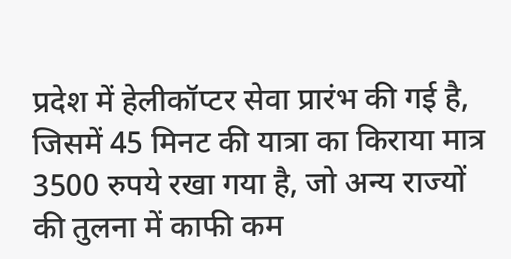प्रदेश में हेलीकॉप्टर सेवा प्रारंभ की गई है, जिसमें 45 मिनट की यात्रा का किराया मात्र 3500 रुपये रखा गया है, जो अन्य राज्यों
की तुलना में काफी कम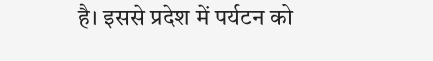है। इससे प्रदेश में पर्यटन को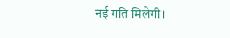नई गति मिलेगी।